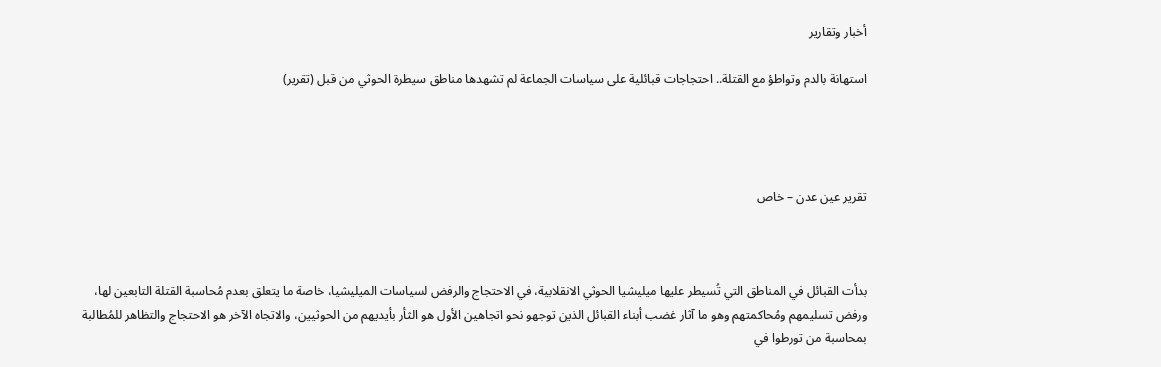أخبار وتقارير

استهانة بالدم وتواطؤ مع القتلة.. احتجاجات قبائلية على سياسات الجماعة لم تشهدها مناطق سيطرة الحوثي من قبل (تقرير)




تقرير عين عدن – خاص



بدأت القبائل في المناطق التي تُسيطر عليها ميليشيا الحوثي الانقلابية، في الاحتجاج والرفض لسياسات الميليشيا، خاصة ما يتعلق بعدم مُحاسبة القتلة التابعين لها، ورفض تسليمهم ومُحاكمتهم وهو ما آثار غضب أبناء القبائل الذين توجهو نحو اتجاهين الأول هو الثأر بأيديهم من الحوثيين، والاتجاه الآخر هو الاحتجاج والتظاهر للمُطالبة بمحاسبة من تورطوا في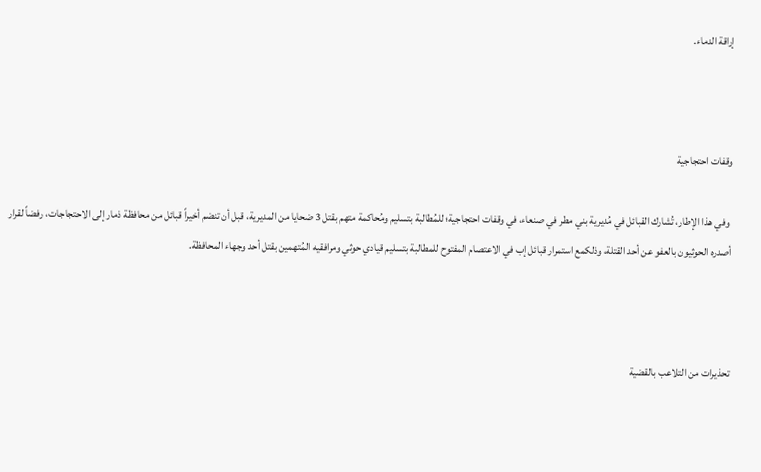إراقة الدماء.



وقفات احتجاجية

 وفي هذا الإطار، تُشارك القبائل في مُديرية بني مطر في صنعاء، في وقفات احتجاجية؛ للمُطالبة بتسليم ومُحاكمة متهم بقتل 3 ضحايا من المديرية، قبل أن تنضم أخيراً قبائل من محافظة ذمار إلى الاحتجاجات، رفضاً لقرار أصدره الحوثيون بالعفو عن أحد القتلة، وذلكمع استمرار قبائل إب في الاعتصام المفتوح للمطالبة بتسليم قيادي حوثي ومرافقيه المُتهمين بقتل أحد وجهاء المحافظة.



تحذيرات من التلاعب بالقضية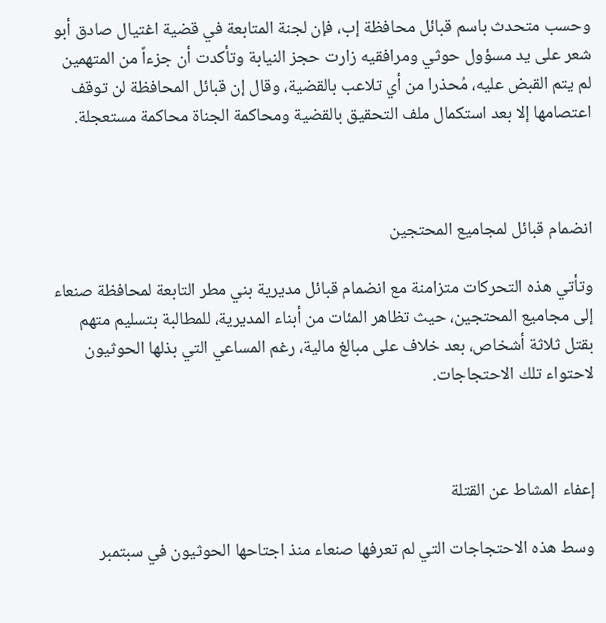وحسب متحدث باسم قبائل محافظة إب، فإن لجنة المتابعة في قضية اغتيال صادق أبو شعر على يد مسؤول حوثي ومرافقيه زارت حجز النيابة وتأكدت أن جزءاً من المتهمين لم يتم القبض عليه، مُحذرا من أي تلاعب بالقضية، وقال إن قبائل المحافظة لن توقف اعتصامها إلا بعد استكمال ملف التحقيق بالقضية ومحاكمة الجناة محاكمة مستعجلة.



انضمام قبائل لمجاميع المحتجين

وتأتي هذه التحركات متزامنة مع انضمام قبائل مديرية بني مطر التابعة لمحافظة صنعاء إلى مجاميع المحتجين، حيث تظاهر المئات من أبناء المديرية، للمطالبة بتسليم متهم بقتل ثلاثة أشخاص، بعد خلاف على مبالغ مالية، رغم المساعي التي بذلها الحوثيون لاحتواء تلك الاحتجاجات.



إعفاء المشاط عن القتلة

وسط هذه الاحتجاجات التي لم تعرفها صنعاء منذ اجتاحها الحوثيون في سبتمبر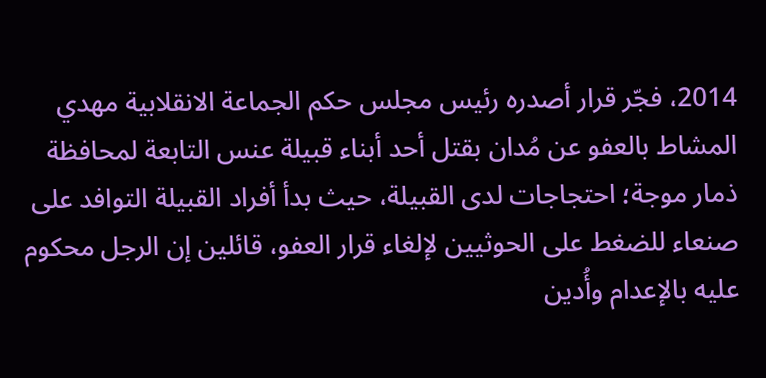2014، فجّر قرار أصدره رئيس مجلس حكم الجماعة الانقلابية مهدي المشاط بالعفو عن مُدان بقتل أحد أبناء قبيلة عنس التابعة لمحافظة ذمار موجة؛ احتجاجات لدى القبيلة، حيث بدأ أفراد القبيلة التوافد على صنعاء للضغط على الحوثيين لإلغاء قرار العفو، قائلين إن الرجل محكوم عليه بالإعدام وأُدين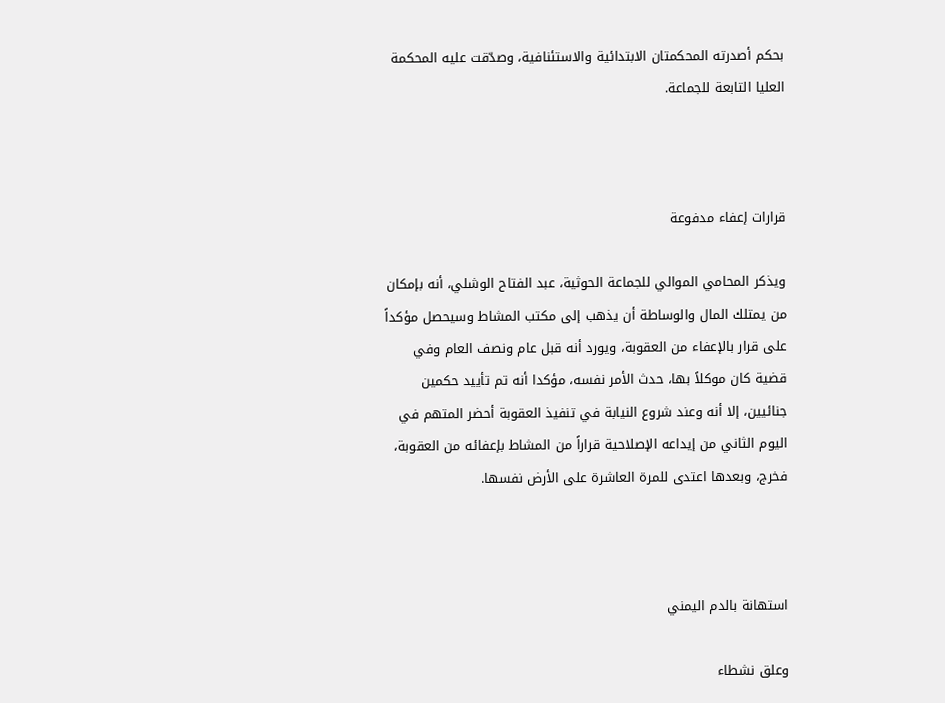بحكم أصدرته المحكمتان الابتدائية والاستئنافية، وصدّقت عليه المحكمة العليا التابعة للجماعة.



قرارات إعفاء مدفوعة

ويذكر المحامي الموالي للجماعة الحوثية، عبد الفتاح الوشلي، أنه بإمكان من يمتلك المال والوساطة أن يذهب إلى مكتب المشاط وسيحصل مؤكداً على قرار بالإعفاء من العقوبة، ويورد أنه قبل عام ونصف العام وفي قضية كان موكلاً بها، حدث الأمر نفسه، مؤكدا أنه تم تأييد حكمين جنائيين، إلا أنه وعند شروع النيابة في تنفيذ العقوبة أحضر المتهم في اليوم الثاني من إيداعه الإصلاحية قراراً من المشاط بإعفائه من العقوبة، فخرج، وبعدها اعتدى للمرة العاشرة على الأرض نفسها.



استهانة بالدم اليمني

وعلق نشطاء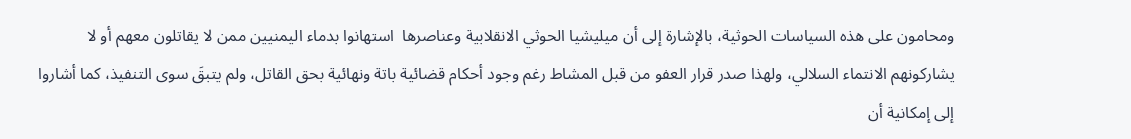ومحامون على هذه السياسات الحوثية، بالإشارة إلى أن ميليشيا الحوثي الانقلابية وعناصرها  استهانوا بدماء اليمنيين ممن لا يقاتلون معهم أو لا يشاركونهم الانتماء السلالي، ولهذا صدر قرار العفو من قبل المشاط رغم وجود أحكام قضائية باتة ونهائية بحق القاتل، ولم يتبقَ سوى التنفيذ، كما أشاروا إلى إمكانية أن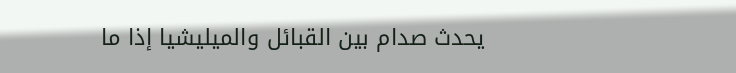يحدث صدام بين القبائل والميليشيا إذا ما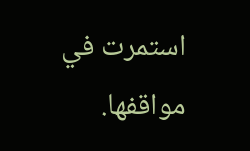استمرت في مواقفها.